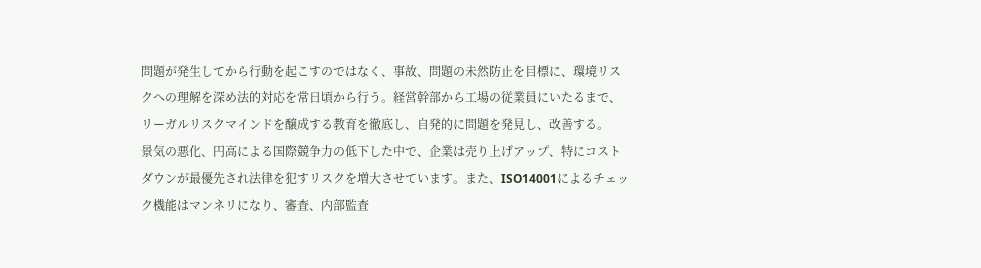問題が発生してから行動を起こすのではなく、事故、問題の未然防止を目標に、環境リスクへの理解を深め法的対応を常日頃から行う。経営幹部から工場の従業員にいたるまで、リーガルリスクマインドを醸成する教育を徹底し、自発的に問題を発見し、改善する。
景気の悪化、円高による国際競争力の低下した中で、企業は売り上げアップ、特にコストダウンが最優先され法律を犯すリスクを増大させています。また、ISO14001によるチェック機能はマンネリになり、審査、内部監査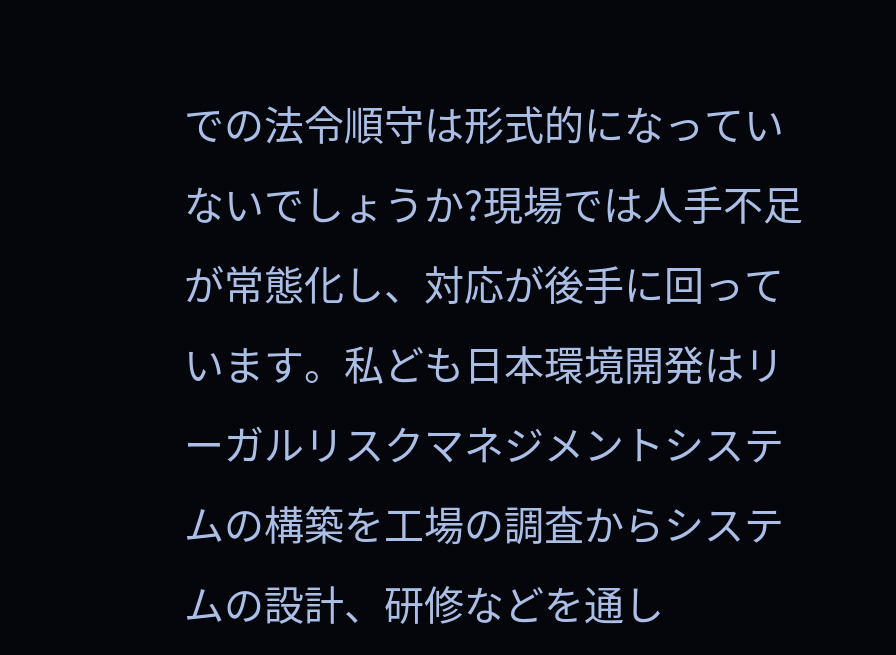での法令順守は形式的になっていないでしょうか?現場では人手不足が常態化し、対応が後手に回っています。私ども日本環境開発はリーガルリスクマネジメントシステムの構築を工場の調査からシステムの設計、研修などを通し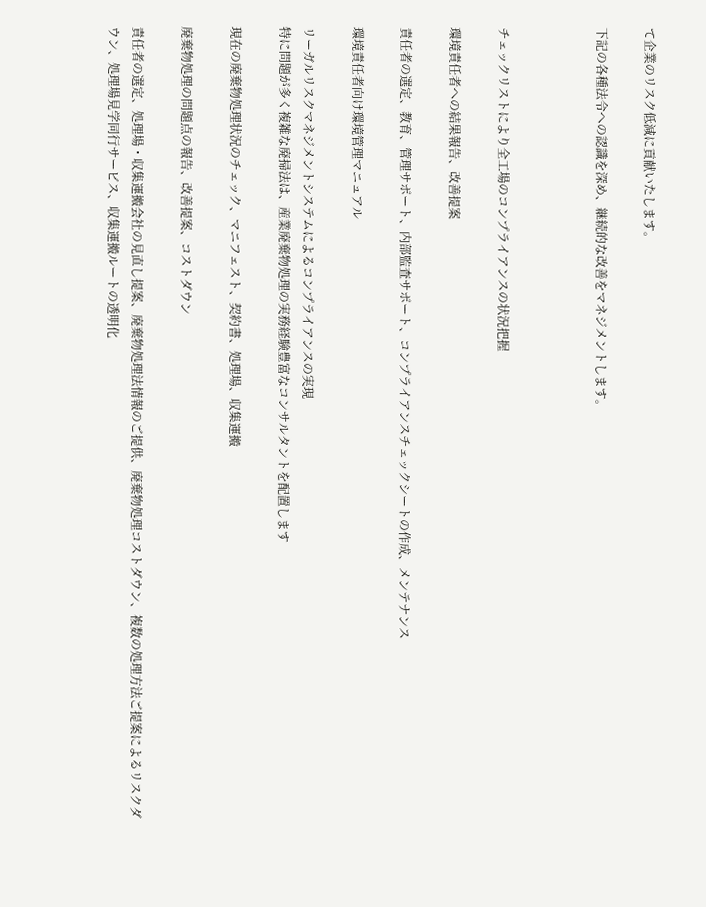て企業のリスク低減に貢献いたします。

下記の各種法令への認識を深め、継続的な改善をマネジメントします。



チェックリストにより全工場のコンプライアンスの状況把握

環境責任者への結果報告、改善提案

責任者の選定、教育、管理サポート、内部監査サポート、コンプライアンスチェックシートの作成、メンテナンス

環境責任者向け環境管理マニュアル

リーガルリスクマネジメントシステムによるコンプライアンスの実現
特に問題が多く複雑な廃掃法は、産業廃棄物処理の実務経験豊富なコンサルタントを配置します

現在の廃棄物処理状況のチェック、マニフェスト、契約書、処理場、収集運搬

廃棄物処理の問題点の報告、改善提案、コストダウン

責任者の選定、処理場・収集運搬会社の見直し提案、廃棄物処理法情報のご提供、廃棄物処理コストダウン、複数の処理方法ご提案によるリスクダウン、処理場見学同行サービス、収集運搬ルートの透明化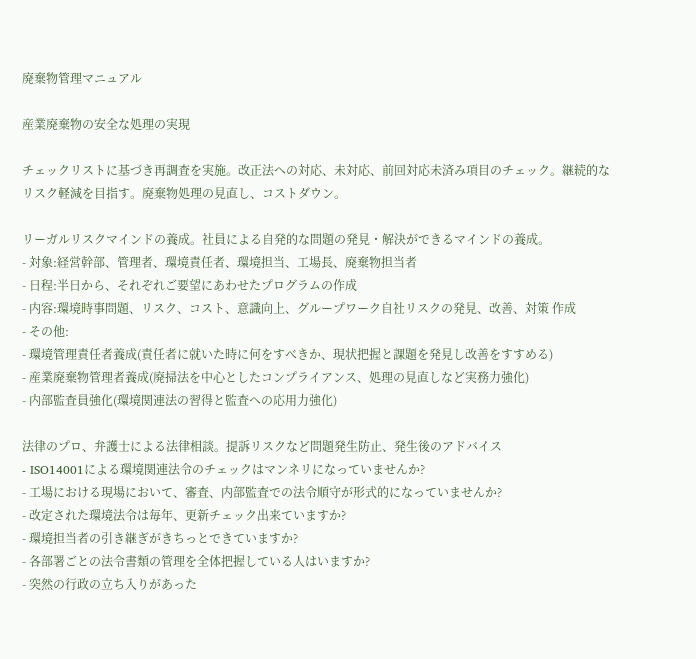廃棄物管理マニュアル

産業廃棄物の安全な処理の実現

チェックリストに基づき再調査を実施。改正法への対応、未対応、前回対応未済み項目のチェック。継続的なリスク軽減を目指す。廃棄物処理の見直し、コストダウン。

リーガルリスクマインドの養成。社員による自発的な問題の発見・解決ができるマインドの養成。
- 対象:経営幹部、管理者、環境責任者、環境担当、工場長、廃棄物担当者
- 日程:半日から、それぞれご要望にあわせたプログラムの作成
- 内容:環境時事問題、リスク、コスト、意識向上、グループワーク自社リスクの発見、改善、対策 作成
- その他:
- 環境管理責任者養成(責任者に就いた時に何をすべきか、現状把握と課題を発見し改善をすすめる)
- 産業廃棄物管理者養成(廃掃法を中心としたコンプライアンス、処理の見直しなど実務力強化)
- 内部監査員強化(環境関連法の習得と監査への応用力強化)

法律のプロ、弁護士による法律相談。提訴リスクなど問題発生防止、発生後のアドバイス
- ISO14001による環境関連法令のチェックはマンネリになっていませんか?
- 工場における現場において、審査、内部監査での法令順守が形式的になっていませんか?
- 改定された環境法令は毎年、更新チェック出来ていますか?
- 環境担当者の引き継ぎがきちっとできていますか?
- 各部署ごとの法令書類の管理を全体把握している人はいますか?
- 突然の行政の立ち入りがあった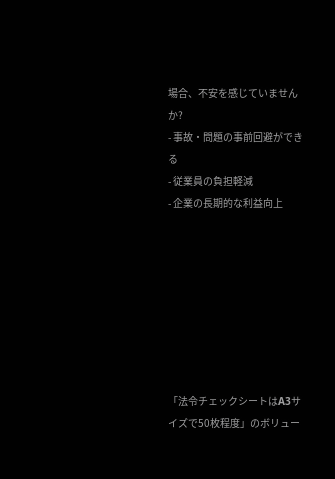場合、不安を感じていませんか?
- 事故・問題の事前回避ができる
- 従業員の負担軽減
- 企業の長期的な利益向上








「法令チェックシートはA3サイズで50枚程度」のボリュー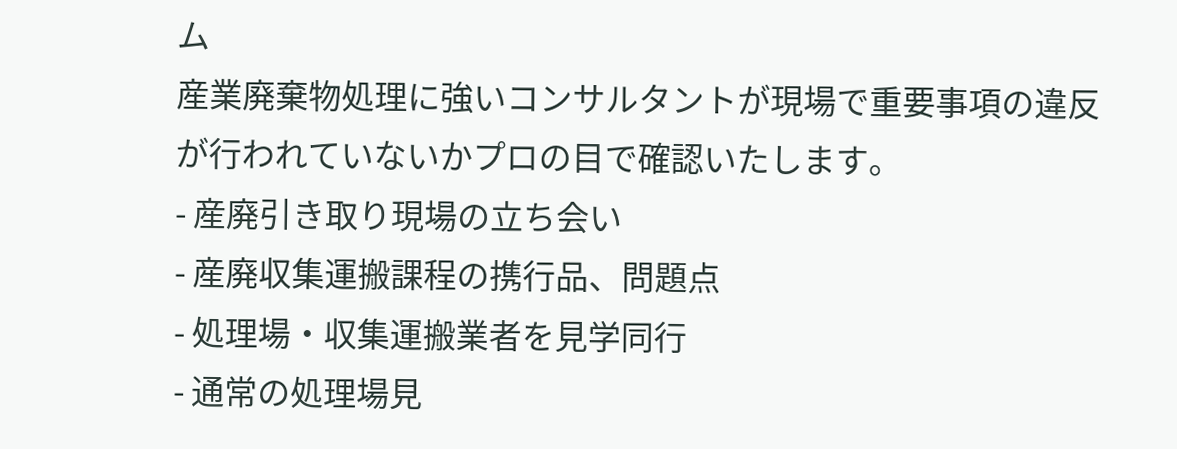ム
産業廃棄物処理に強いコンサルタントが現場で重要事項の違反が行われていないかプロの目で確認いたします。
- 産廃引き取り現場の立ち会い
- 産廃収集運搬課程の携行品、問題点
- 処理場・収集運搬業者を見学同行
- 通常の処理場見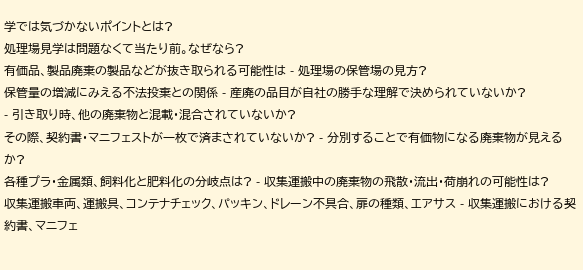学では気づかないポイントとは?
処理場見学は問題なくて当たり前。なぜなら?
有価品、製品廃棄の製品などが抜き取られる可能性は - 処理場の保管場の見方?
保管量の増減にみえる不法投棄との関係 - 産廃の品目が自社の勝手な理解で決められていないか?
- 引き取り時、他の廃棄物と混載・混合されていないか?
その際、契約書・マニフェストが一枚で済まされていないか? - 分別することで有価物になる廃棄物が見えるか?
各種プラ・金属類、飼料化と肥料化の分岐点は? - 収集運搬中の廃棄物の飛散・流出・荷崩れの可能性は?
収集運搬車両、運搬具、コンテナチェック、パッキン、ドレーン不具合、扉の種類、エアサス - 収集運搬における契約書、マニフェ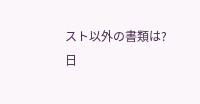スト以外の書類は?
日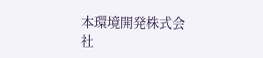本環境開発株式会社